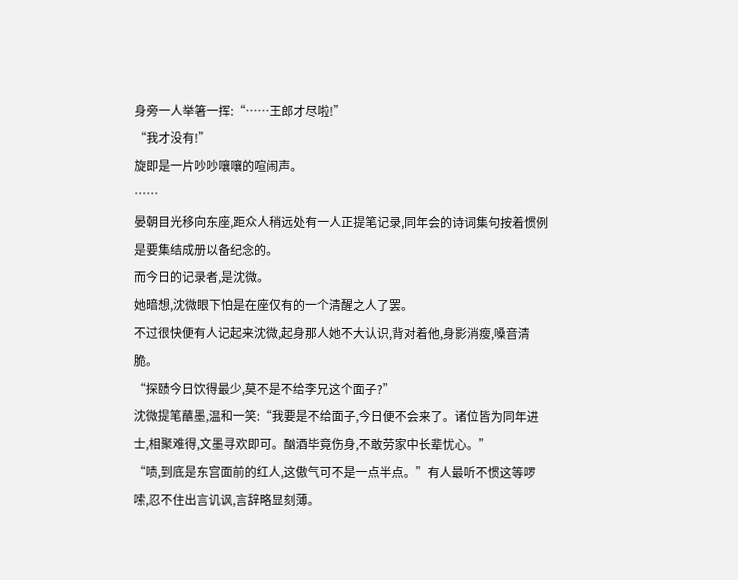身旁一人举箸一挥:“……王郎才尽啦!”
“我才没有!”
旋即是一片吵吵嚷嚷的喧闹声。
……
晏朝目光移向东座,距众人稍远处有一人正提笔记录,同年会的诗词集句按着惯例是要集结成册以备纪念的。
而今日的记录者,是沈微。
她暗想,沈微眼下怕是在座仅有的一个清醒之人了罢。
不过很快便有人记起来沈微,起身那人她不大认识,背对着他,身影消瘦,嗓音清脆。
“探赜今日饮得最少,莫不是不给李兄这个面子?”
沈微提笔蘸墨,温和一笑:“我要是不给面子,今日便不会来了。诸位皆为同年进士,相聚难得,文墨寻欢即可。酗酒毕竟伤身,不敢劳家中长辈忧心。”
“啧,到底是东宫面前的红人,这傲气可不是一点半点。”有人最听不惯这等啰嗦,忍不住出言讥讽,言辞略显刻薄。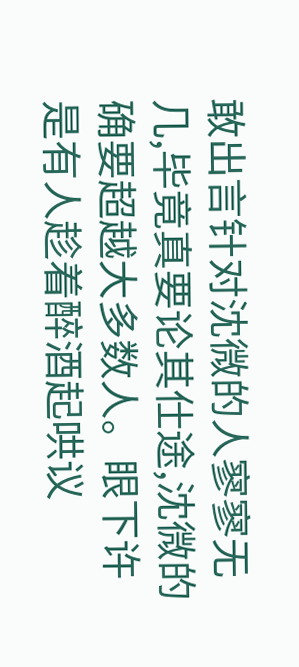敢出言针对沈微的人寥寥无几,毕竟真要论其仕途,沈微的确要超越大多数人。眼下许是有人趁着醉酒起哄议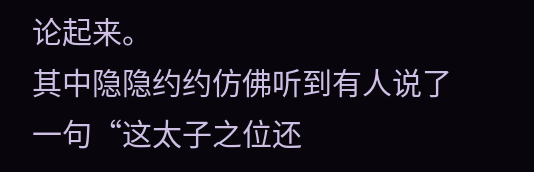论起来。
其中隐隐约约仿佛听到有人说了一句“这太子之位还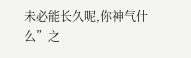未必能长久呢,你神气什么”之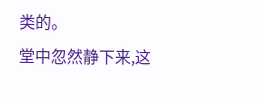类的。
堂中忽然静下来,这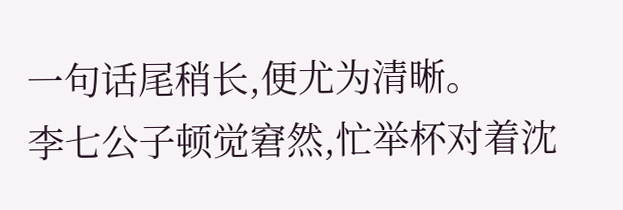一句话尾稍长,便尤为清晰。
李七公子顿觉窘然,忙举杯对着沈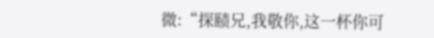微:“探赜兄,我敬你,这一杯你可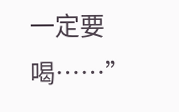一定要喝……”